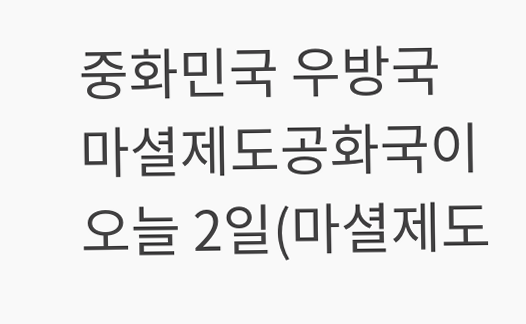중화민국 우방국 마셜제도공화국이 오늘 2일(마셜제도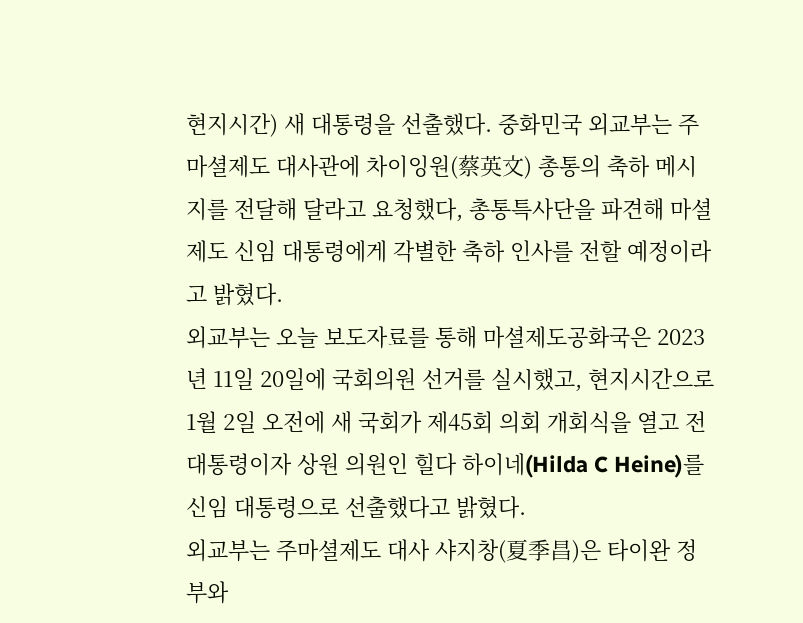현지시간) 새 대통령을 선출했다. 중화민국 외교부는 주마셜제도 대사관에 차이잉원(蔡英文) 총통의 축하 메시지를 전달해 달라고 요청했다, 총통특사단을 파견해 마셜제도 신임 대통령에게 각별한 축하 인사를 전할 예정이라고 밝혔다.
외교부는 오늘 보도자료를 통해 마셜제도공화국은 2023년 11일 20일에 국회의원 선거를 실시했고, 현지시간으로 1월 2일 오전에 새 국회가 제45회 의회 개회식을 열고 전 대통령이자 상원 의원인 힐다 하이네(Hilda C Heine)를 신임 대통령으로 선출했다고 밝혔다.
외교부는 주마셜제도 대사 샤지창(夏季昌)은 타이완 정부와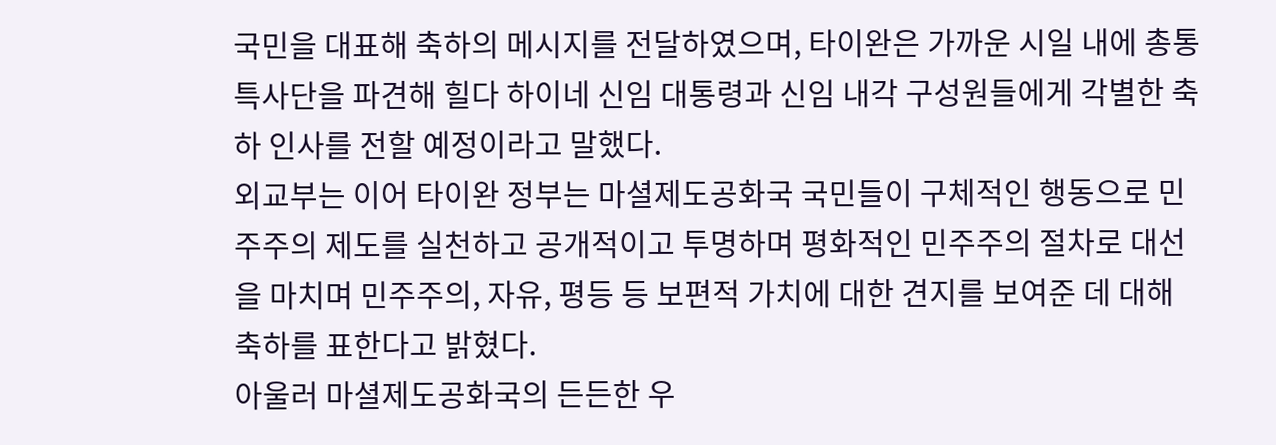국민을 대표해 축하의 메시지를 전달하였으며, 타이완은 가까운 시일 내에 총통특사단을 파견해 힐다 하이네 신임 대통령과 신임 내각 구성원들에게 각별한 축하 인사를 전할 예정이라고 말했다.
외교부는 이어 타이완 정부는 마셜제도공화국 국민들이 구체적인 행동으로 민주주의 제도를 실천하고 공개적이고 투명하며 평화적인 민주주의 절차로 대선을 마치며 민주주의, 자유, 평등 등 보편적 가치에 대한 견지를 보여준 데 대해 축하를 표한다고 밝혔다.
아울러 마셜제도공화국의 든든한 우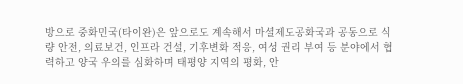방으로 중화민국(타이완)은 앞으로도 계속해서 마셜제도공화국과 공동으로 식량 안전, 의료보건, 인프라 건설, 기후변화 적응, 여성 권리 부여 등 분야에서 협력하고 양국 우의를 심화하며 태평양 지역의 평화, 안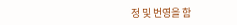정 및 번영을 함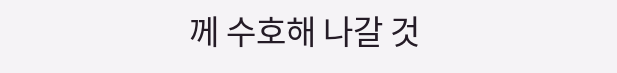께 수호해 나갈 것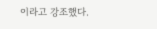이라고 강조했다.